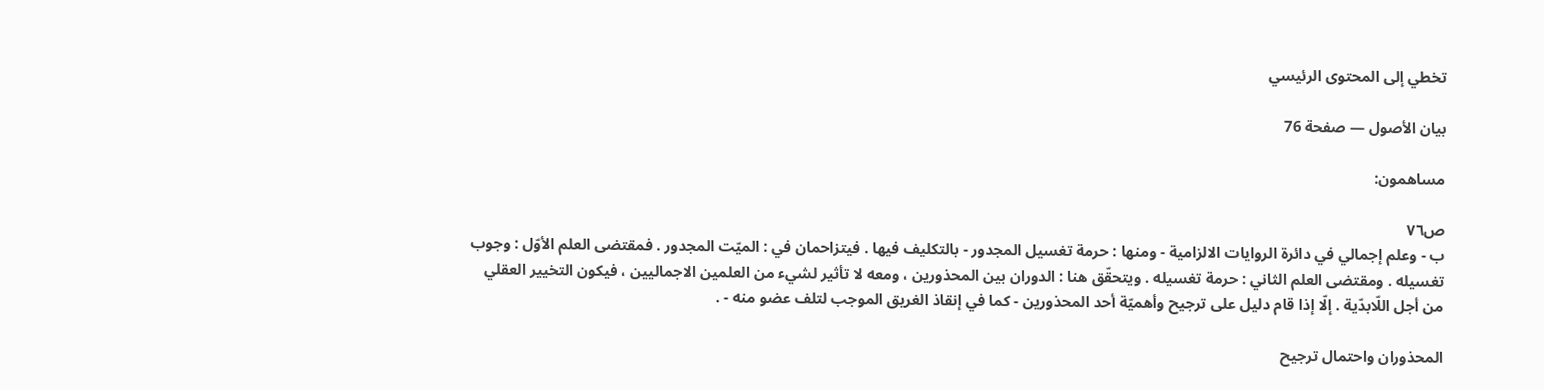تخطي إلى المحتوى الرئيسي

بيان الأصول — صفحة 76

مساهمون:

ص٧٦
ب - وعلم إجمالي في دائرة الروايات الالزامية - ومنها : حرمة تغسيل المجدور - بالتكليف فيها . فيتزاحمان في : الميّت المجدور . فمقتضى العلم الأوّل : وجوب تغسيله . ومقتضى العلم الثاني : حرمة تغسيله . ويتحقّق هنا : الدوران بين المحذورين ، ومعه لا تأثير لشيء من العلمين الاجماليين ، فيكون التخيير العقلي من أجل اللّابدّية . إلّا إذا قام دليل على ترجيح وأهميّة أحد المحذورين - كما في إنقاذ الغريق الموجب لتلف عضو منه - .

المحذوران واحتمال ترجيح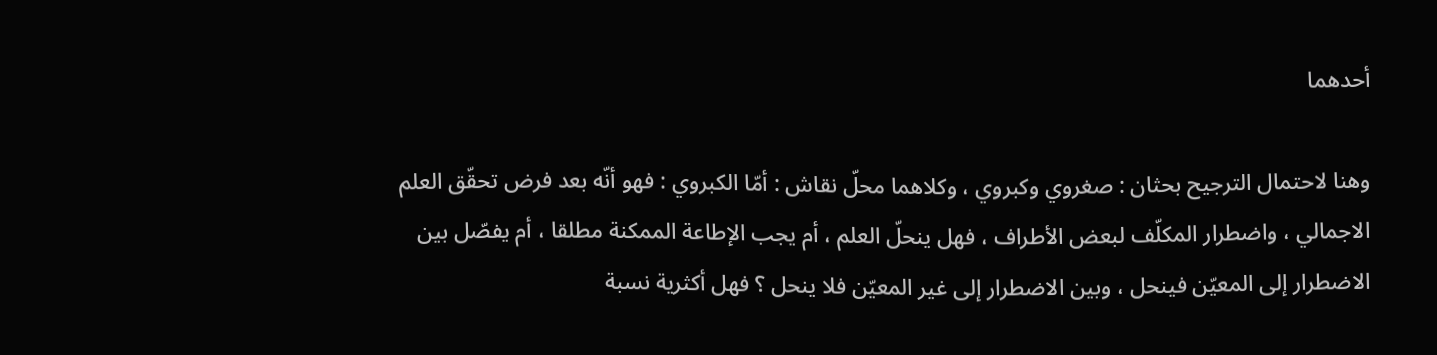أحدهما

وهنا لاحتمال الترجيح بحثان : صغروي وكبروي ، وكلاهما محلّ نقاش : أمّا الكبروي : فهو أنّه بعد فرض تحقّق العلم الاجمالي ، واضطرار المكلّف لبعض الأطراف ، فهل ينحلّ العلم ، أم يجب الإطاعة الممكنة مطلقا ، أم يفصّل بين الاضطرار إلى المعيّن فينحل ، وبين الاضطرار إلى غير المعيّن فلا ينحل ؟ فهل أكثرية نسبة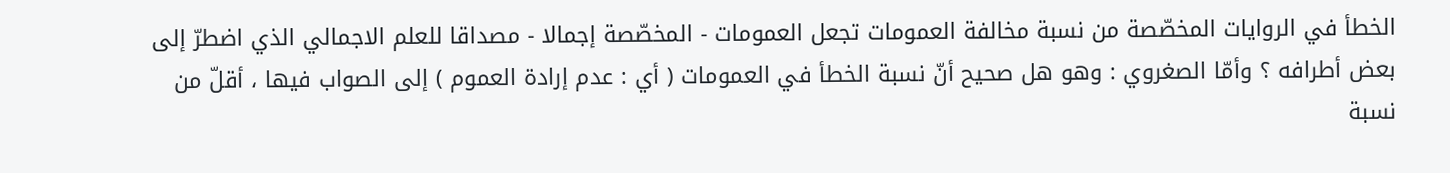الخطأ في الروايات المخصّصة من نسبة مخالفة العمومات تجعل العمومات - المخصّصة إجمالا - مصداقا للعلم الاجمالي الذي اضطرّ إلى بعض أطرافه ؟ وأمّا الصغروي : وهو هل صحيح أنّ نسبة الخطأ في العمومات ( أي : عدم إرادة العموم ) إلى الصواب فيها ، أقلّ من نسبة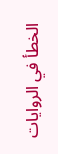الخطأ في الروايات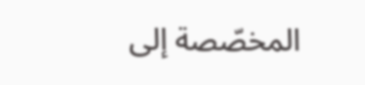المخصّصة إلى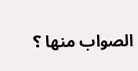الصواب منها ؟